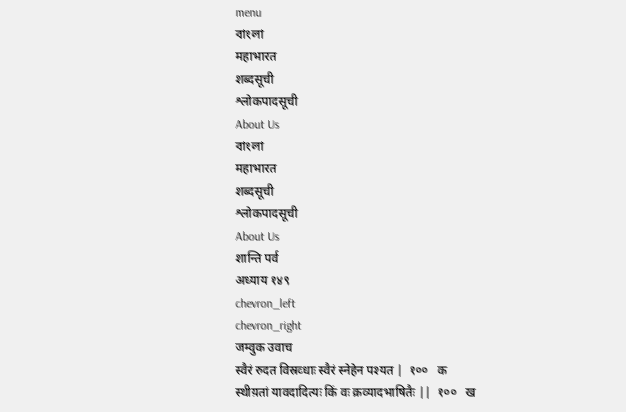menu
বাংলা
महाभारत
शब्दसूची
श्लोकपादसूची
About Us
বাংলা
महाभारत
शब्दसूची
श्लोकपादसूची
About Us
शान्ति पर्व
अध्याय १४९
chevron_left
chevron_right
जम्वुक उवाच
स्वैरं रुदत विस्रव्धाः स्वैरं स्नेहेन पश्यत |  १००   क
स्थीय़तां यावदादित्यः किं वः क्रव्यादभाषितैः ||  १००   ख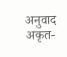अनुवाद
अकृत-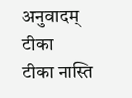अनुवादम्
टीका
टीका नास्ति